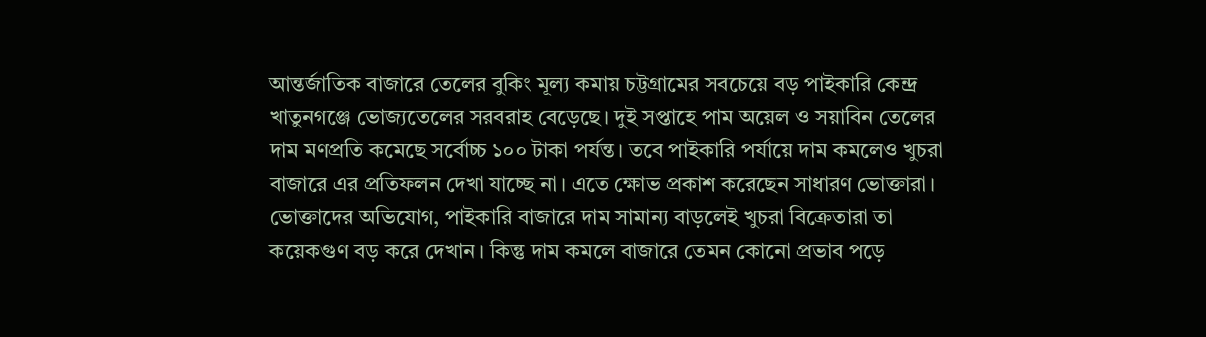আন্তর্জাতিক বাজারে তেলের বুকিং মূল্য কমায় চট্টগ্রামের সবচেয়ে বড় পাইকারি কেন্দ্র খাতুনগঞ্জে ভোজ্যতেলের সরবরাহ বেড়েছে। দুই সপ্তাহে পাম অয়েল ও সয়াবিন তেলের দাম মণপ্রতি কমেছে সর্বোচ্চ ১০০ টাকা পর্যন্ত। তবে পাইকারি পর্যায়ে দাম কমলেও খুচরা বাজারে এর প্রতিফলন দেখা যাচ্ছে না। এতে ক্ষোভ প্রকাশ করেছেন সাধারণ ভোক্তারা।
ভোক্তাদের অভিযোগ, পাইকারি বাজারে দাম সামান্য বাড়লেই খুচরা বিক্রেতারা তা কয়েকগুণ বড় করে দেখান। কিন্তু দাম কমলে বাজারে তেমন কোনো প্রভাব পড়ে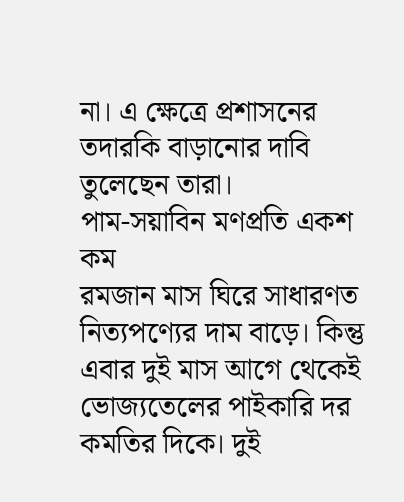না। এ ক্ষেত্রে প্রশাসনের তদারকি বাড়ানোর দাবি তুলেছেন তারা।
পাম-সয়াবিন মণপ্রতি একশ কম
রমজান মাস ঘিরে সাধারণত নিত্যপণ্যের দাম বাড়ে। কিন্তু এবার দুই মাস আগে থেকেই ভোজ্যতেলের পাইকারি দর কমতির দিকে। দুই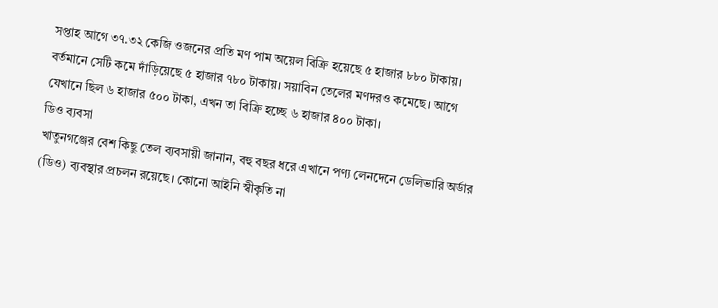সপ্তাহ আগে ৩৭.৩২ কেজি ওজনের প্রতি মণ পাম অয়েল বিক্রি হয়েছে ৫ হাজার ৮৮০ টাকায়। বর্তমানে সেটি কমে দাঁড়িয়েছে ৫ হাজার ৭৮০ টাকায়। সয়াবিন তেলের মণদরও কমেছে। আগে যেখানে ছিল ৬ হাজার ৫০০ টাকা, এখন তা বিক্রি হচ্ছে ৬ হাজার ৪০০ টাকা।
ডিও ব্যবসা
খাতুনগঞ্জের বেশ কিছু তেল ব্যবসায়ী জানান, বহু বছর ধরে এখানে পণ্য লেনদেনে ডেলিভারি অর্ডার (ডিও) ব্যবস্থার প্রচলন রয়েছে। কোনো আইনি স্বীকৃতি না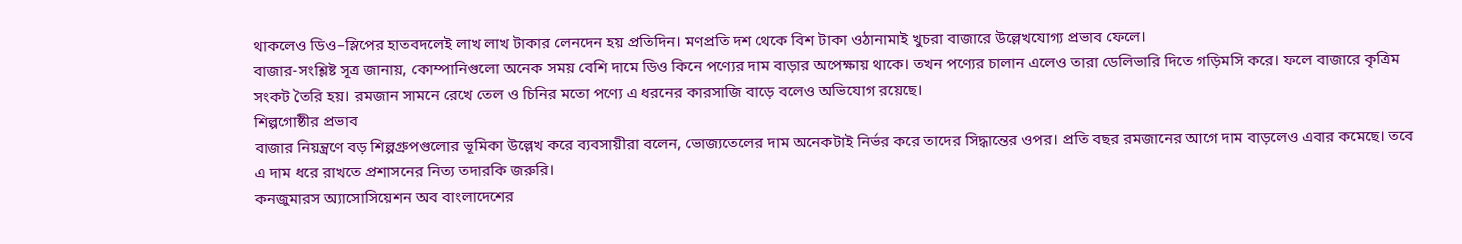থাকলেও ডিও–স্লিপের হাতবদলেই লাখ লাখ টাকার লেনদেন হয় প্রতিদিন। মণপ্রতি দশ থেকে বিশ টাকা ওঠানামাই খুচরা বাজারে উল্লেখযোগ্য প্রভাব ফেলে।
বাজার-সংশ্লিষ্ট সূত্র জানায়, কোম্পানিগুলো অনেক সময় বেশি দামে ডিও কিনে পণ্যের দাম বাড়ার অপেক্ষায় থাকে। তখন পণ্যের চালান এলেও তারা ডেলিভারি দিতে গড়িমসি করে। ফলে বাজারে কৃত্রিম সংকট তৈরি হয়। রমজান সামনে রেখে তেল ও চিনির মতো পণ্যে এ ধরনের কারসাজি বাড়ে বলেও অভিযোগ রয়েছে।
শিল্পগোষ্ঠীর প্রভাব
বাজার নিয়ন্ত্রণে বড় শিল্পগ্রুপগুলোর ভূমিকা উল্লেখ করে ব্যবসায়ীরা বলেন, ভোজ্যতেলের দাম অনেকটাই নির্ভর করে তাদের সিদ্ধান্তের ওপর। প্রতি বছর রমজানের আগে দাম বাড়লেও এবার কমেছে। তবে এ দাম ধরে রাখতে প্রশাসনের নিত্য তদারকি জরুরি।
কনজুমারস অ্যাসোসিয়েশন অব বাংলাদেশের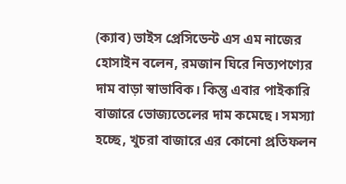(ক্যাব) ভাইস প্রেসিডেন্ট এস এম নাজের হোসাইন বলেন, রমজান ঘিরে নিত্যপণ্যের দাম বাড়া স্বাভাবিক। কিন্তু এবার পাইকারি বাজারে ভোজ্যতেলের দাম কমেছে। সমস্যা হচ্ছে, খুচরা বাজারে এর কোনো প্রতিফলন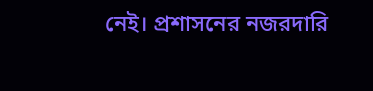নেই। প্রশাসনের নজরদারি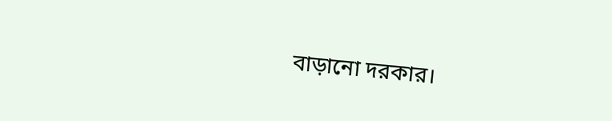বাড়ানো দরকার।